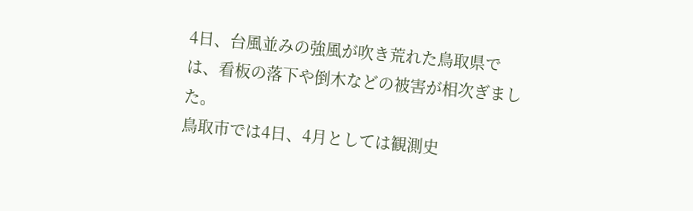4日、台風並みの強風が吹き荒れた鳥取県では、看板の落下や倒木などの被害が相次ぎました。
鳥取市では4日、4月としては観測史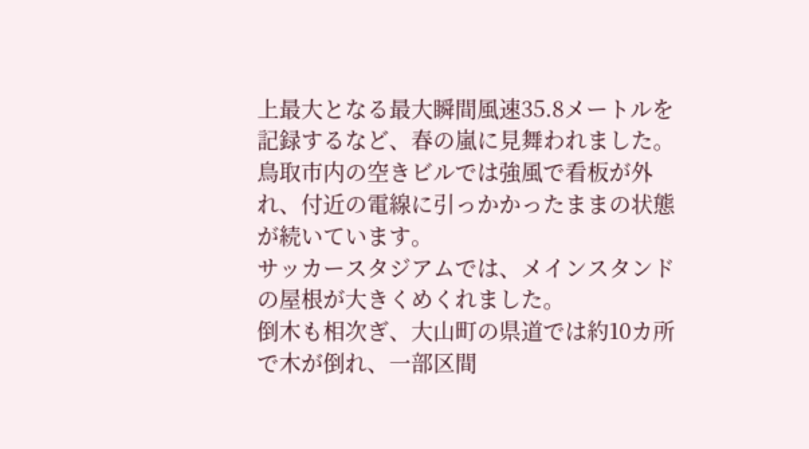上最大となる最大瞬間風速35.8メートルを記録するなど、春の嵐に見舞われました。
鳥取市内の空きビルでは強風で看板が外れ、付近の電線に引っかかったままの状態が続いています。
サッカースタジアムでは、メインスタンドの屋根が大きくめくれました。
倒木も相次ぎ、大山町の県道では約10カ所で木が倒れ、一部区間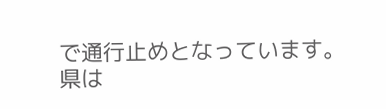で通行止めとなっています。
県は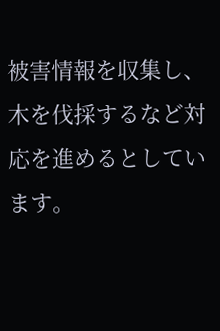被害情報を収集し、木を伐採するなど対応を進めるとしています。